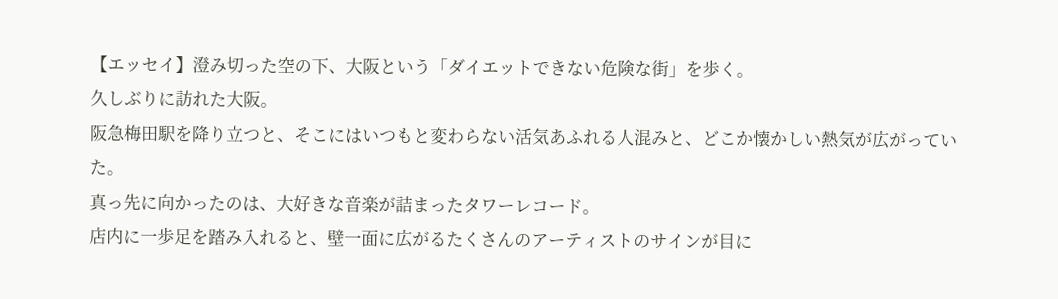【エッセイ】澄み切った空の下、大阪という「ダイエットできない危険な街」を歩く。
久しぶりに訪れた大阪。
阪急梅田駅を降り立つと、そこにはいつもと変わらない活気あふれる人混みと、どこか懐かしい熱気が広がっていた。
真っ先に向かったのは、大好きな音楽が詰まったタワーレコード。
店内に一歩足を踏み入れると、壁一面に広がるたくさんのアーティストのサインが目に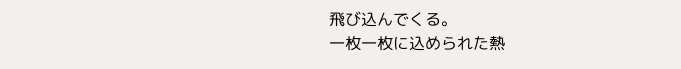飛び込んでくる。
一枚一枚に込められた熱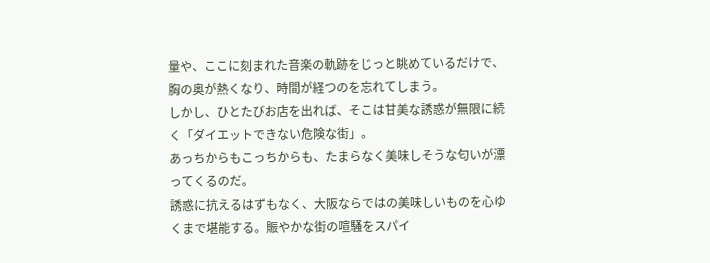量や、ここに刻まれた音楽の軌跡をじっと眺めているだけで、胸の奥が熱くなり、時間が経つのを忘れてしまう。
しかし、ひとたびお店を出れば、そこは甘美な誘惑が無限に続く「ダイエットできない危険な街」。
あっちからもこっちからも、たまらなく美味しそうな匂いが漂ってくるのだ。
誘惑に抗えるはずもなく、大阪ならではの美味しいものを心ゆくまで堪能する。賑やかな街の喧騒をスパイ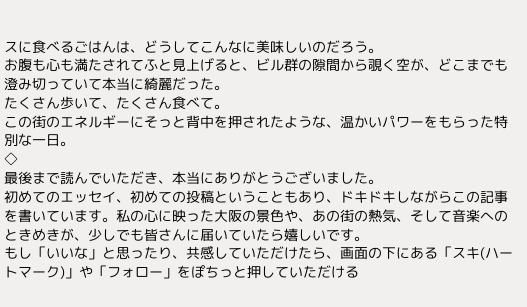スに食べるごはんは、どうしてこんなに美味しいのだろう。
お腹も心も満たされてふと見上げると、ビル群の隙間から覗く空が、どこまでも澄み切っていて本当に綺麗だった。
たくさん歩いて、たくさん食べて。
この街のエネルギーにそっと背中を押されたような、温かいパワーをもらった特別な一日。
◇
最後まで読んでいただき、本当にありがとうございました。
初めてのエッセイ、初めての投稿ということもあり、ドキドキしながらこの記事を書いています。私の心に映った大阪の景色や、あの街の熱気、そして音楽へのときめきが、少しでも皆さんに届いていたら嬉しいです。
もし「いいな」と思ったり、共感していただけたら、画面の下にある「スキ(ハートマーク)」や「フォロー」をぽちっと押していただける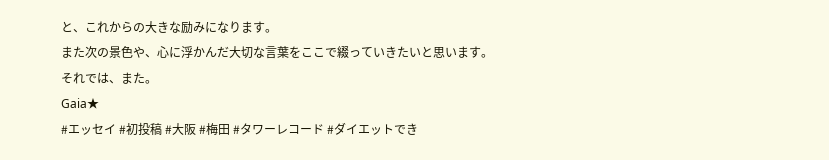と、これからの大きな励みになります。
また次の景色や、心に浮かんだ大切な言葉をここで綴っていきたいと思います。
それでは、また。
Gaia★
#エッセイ #初投稿 #大阪 #梅田 #タワーレコード #ダイエットでき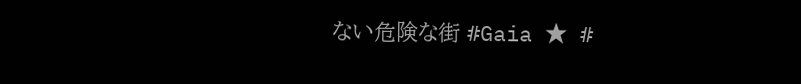ない危険な街 #Gaia ★ #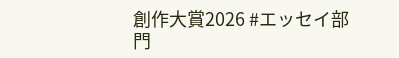創作大賞2026 #エッセイ部門